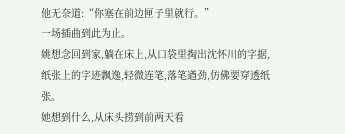他无奈道:“你塞在前边匣子里就行。”
一场插曲到此为止。
姚想念回到家,躺在床上,从口袋里掏出沈怀川的字据,纸张上的字迹飘逸,轻微连笔,落笔遒劲,仿佛要穿透纸张。
她想到什么,从床头捞到前两天看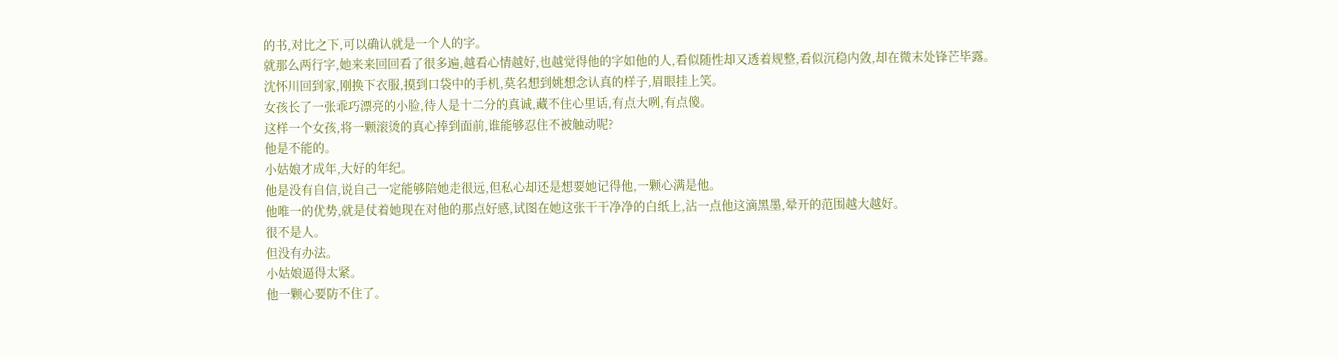的书,对比之下,可以确认就是一个人的字。
就那么两行字,她来来回回看了很多遍,越看心情越好,也越觉得他的字如他的人,看似随性却又透着规整,看似沉稳内敛,却在微末处锋芒毕露。
沈怀川回到家,刚换下衣服,摸到口袋中的手机,莫名想到姚想念认真的样子,眉眼挂上笑。
女孩长了一张乖巧漂亮的小脸,待人是十二分的真诚,藏不住心里话,有点大咧,有点傻。
这样一个女孩,将一颗滚烫的真心捧到面前,谁能够忍住不被触动呢?
他是不能的。
小姑娘才成年,大好的年纪。
他是没有自信,说自己一定能够陪她走很远,但私心却还是想要她记得他,一颗心满是他。
他唯一的优势,就是仗着她现在对他的那点好感,试图在她这张干干净净的白纸上,沾一点他这滴黑墨,晕开的范围越大越好。
很不是人。
但没有办法。
小姑娘逼得太紧。
他一颗心要防不住了。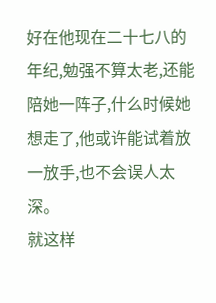好在他现在二十七八的年纪,勉强不算太老,还能陪她一阵子,什么时候她想走了,他或许能试着放一放手,也不会误人太深。
就这样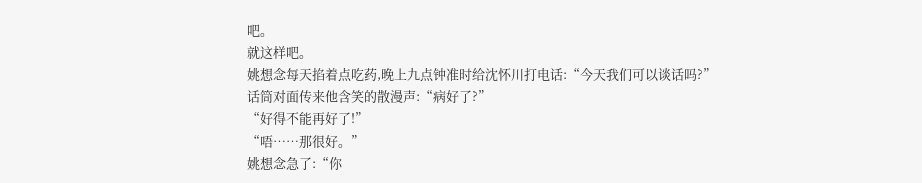吧。
就这样吧。
姚想念每天掐着点吃药,晚上九点钟准时给沈怀川打电话:“今天我们可以谈话吗?”
话筒对面传来他含笑的散漫声:“病好了?”
“好得不能再好了!”
“唔……那很好。”
姚想念急了:“你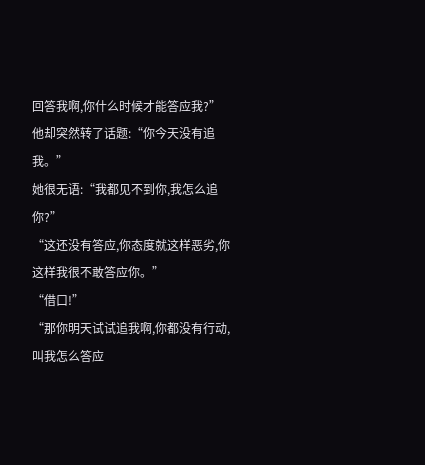回答我啊,你什么时候才能答应我?”
他却突然转了话题:“你今天没有追我。”
她很无语:“我都见不到你,我怎么追你?”
“这还没有答应,你态度就这样恶劣,你这样我很不敢答应你。”
“借口!”
“那你明天试试追我啊,你都没有行动,叫我怎么答应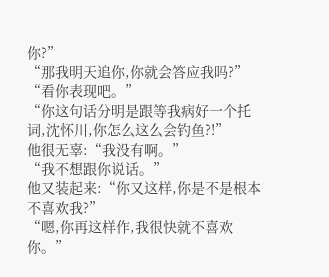你?”
“那我明天追你,你就会答应我吗?”
“看你表现吧。”
“你这句话分明是跟等我病好一个托词,沈怀川,你怎么这么会钓鱼?!”
他很无辜:“我没有啊。”
“我不想跟你说话。”
他又装起来:“你又这样,你是不是根本不喜欢我?”
“嗯,你再这样作,我很快就不喜欢你。”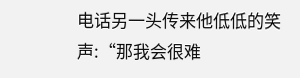电话另一头传来他低低的笑声:“那我会很难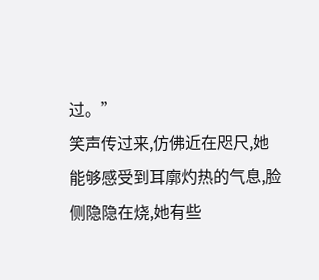过。”
笑声传过来,仿佛近在咫尺,她能够感受到耳廓灼热的气息,脸侧隐隐在烧,她有些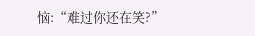恼:“难过你还在笑?”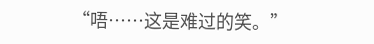“唔……这是难过的笑。”